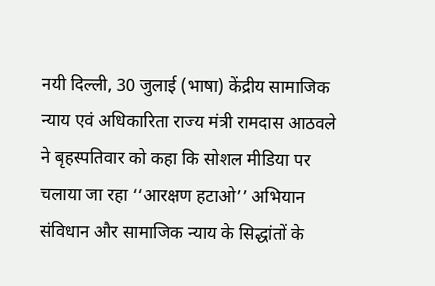नयी दिल्ली, 30 जुलाई (भाषा) केंद्रीय सामाजिक न्याय एवं अधिकारिता राज्य मंत्री रामदास आठवले ने बृहस्पतिवार को कहा कि सोशल मीडिया पर चलाया जा रहा ‘‘आरक्षण हटाओ’’ अभियान संविधान और सामाजिक न्याय के सिद्धांतों के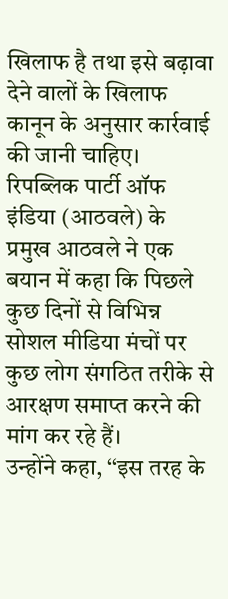खिलाफ है तथा इसे बढ़ावा देने वालों के खिलाफ कानून के अनुसार कार्रवाई की जानी चाहिए।
रिपब्लिक पार्टी ऑफ इंडिया (आठवले) के प्रमुख आठवले ने एक बयान में कहा कि पिछले कुछ दिनों से विभिन्न सोशल मीडिया मंचों पर कुछ लोग संगठित तरीके से आरक्षण समाप्त करने की मांग कर रहे हैं।
उन्होंने कहा, ‘‘इस तरह के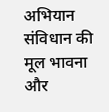अभियान संविधान की मूल भावना और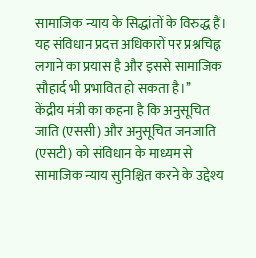सामाजिक न्याय के सिद्धांतों के विरुद्ध हैं। यह संविधान प्रदत्त अधिकारों पर प्रश्नचिह्न लगाने का प्रयास है और इससे सामाजिक सौहार्द भी प्रभावित हो सकता है।’’
केंद्रीय मंत्री का कहना है कि अनुसूचित जाति (एससी) और अनुसूचित जनजाति (एसटी) को संविधान के माध्यम से सामाजिक न्याय सुनिश्चित करने के उद्देश्य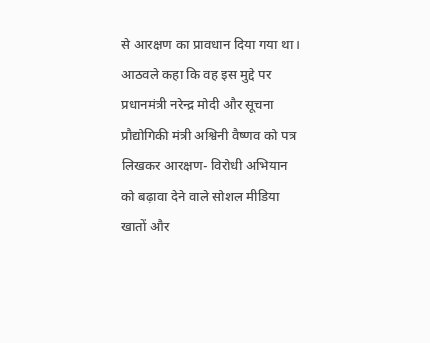से आरक्षण का प्रावधान दिया गया था।
आठवले कहा कि वह इस मुद्दे पर प्रधानमंत्री नरेन्द्र मोदी और सूचना प्रौद्योगिकी मंत्री अश्विनी वैष्णव को पत्र लिखकर आरक्षण- विरोधी अभियान को बढ़ावा देने वाले सोशल मीडिया खातों और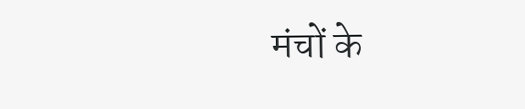मंचों के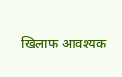खिलाफ आवश्यक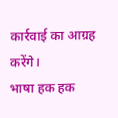कार्रवाई का आग्रह करेंगे।
भाषा हक हक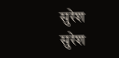सुरेश
सुरेश